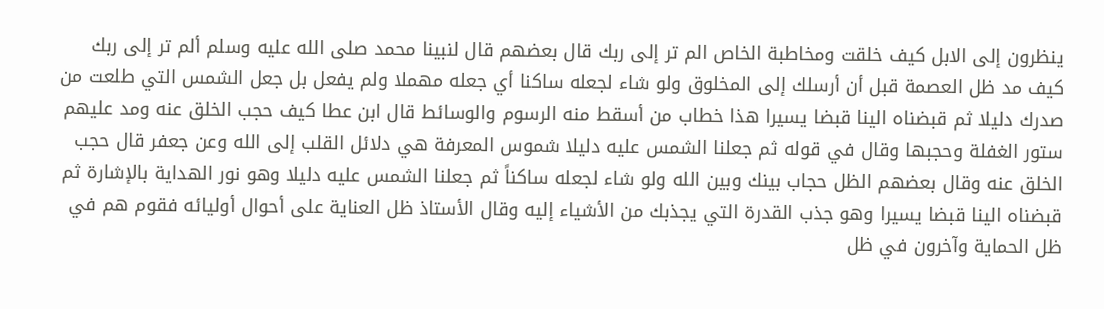ينظرون إلى الابل كيف خلقت ومخاطبة الخاص الم تر إلى ربك قال بعضهم قال لنبينا محمد صلى الله عليه وسلم ألم تر إلى ربك كيف مد ظل العصمة قبل أن أرسلك إلى المخلوق ولو شاء لجعله ساكنا أي جعله مهملا ولم يفعل بل جعل الشمس التي طلعت من صدرك دليلا ثم قبضناه الينا قبضا يسيرا هذا خطاب من أسقط منه الرسوم والوسائط قال ابن عطا كيف حجب الخلق عنه ومد عليهم ستور الغفلة وحجبها وقال في قوله ثم جعلنا الشمس عليه دليلا شموس المعرفة هي دلائل القلب إلى الله وعن جعفر قال حجب الخلق عنه وقال بعضهم الظل حجاب بينك وبين الله ولو شاء لجعله ساكناً ثم جعلنا الشمس عليه دليلا وهو نور الهداية بالإشارة ثم قبضناه الينا قبضا يسيرا وهو جذب القدرة التي يجذبك من الأشياء إليه وقال الأستاذ ظل العناية على أحوال أوليائه فقوم هم في ظل الحماية وآخرون في ظل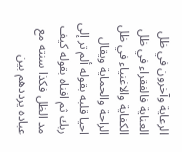الرعاية وآخرون في ظل العناية فالفقراء في ظل الكفاية والاغنياء في ظل الراحة والحماية ويقال احيا قلبه بقوله ألم تر إلى ربك ثم افناه بقوله كيف مد الظل فكذا سنته مع عباده يرددهم بين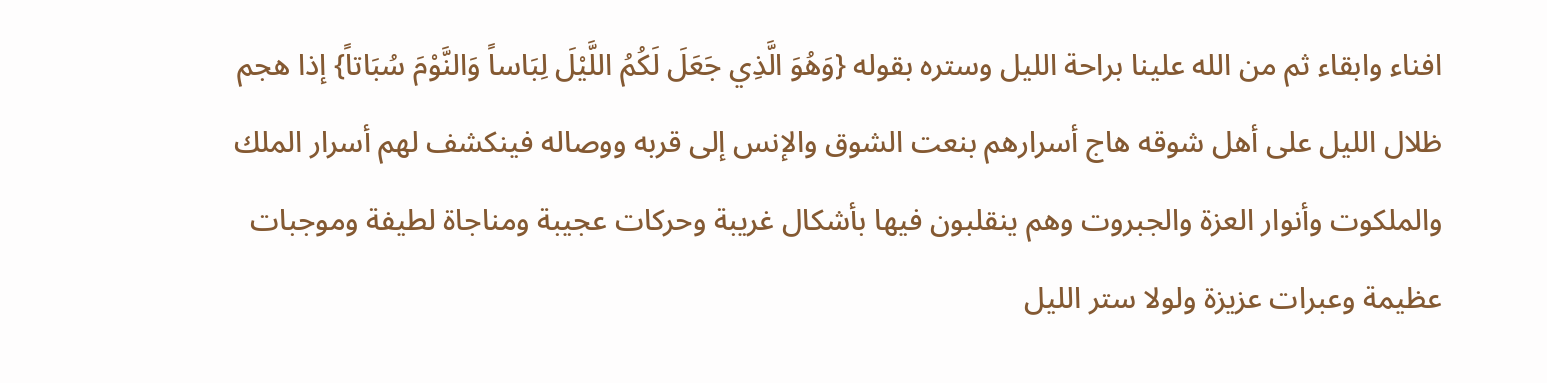افناء وابقاء ثم من الله علينا براحة الليل وستره بقوله {وَهُوَ الَّذِي جَعَلَ لَكُمُ اللَّيْلَ لِبَاساً وَالنَّوْمَ سُبَاتاً} إذا هجم ظلال الليل على أهل شوقه هاج أسرارهم بنعت الشوق والإنس إلى قربه ووصاله فينكشف لهم أسرار الملك والملكوت وأنوار العزة والجبروت وهم ينقلبون فيها بأشكال غريبة وحركات عجيبة ومناجاة لطيفة وموجبات عظيمة وعبرات عزيزة ولولا ستر الليل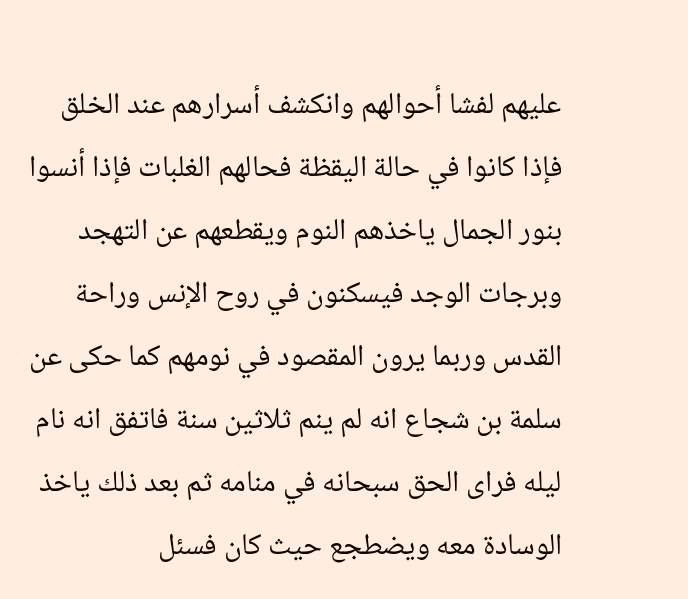عليهم لفشا أحوالهم وانكشف أسرارهم عند الخلق فإذا كانوا في حالة اليقظة فحالهم الغلبات فإذا أنسوا بنور الجمال ياخذهم النوم ويقطعهم عن التهجد وبرجات الوجد فيسكنون في روح الإنس وراحة القدس وربما يرون المقصود في نومهم كما حكى عن سلمة بن شجاع انه لم ينم ثلاثين سنة فاتفق انه نام ليله فراى الحق سبحانه في منامه ثم بعد ذلك ياخذ الوسادة معه ويضطجع حيث كان فسئل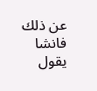عن ذلك فانشا يقول